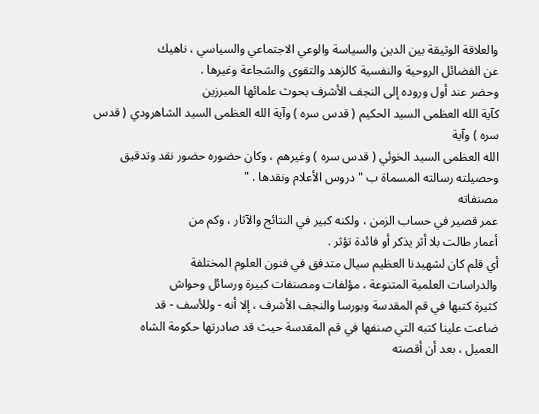والعلاقة الوثيقة بين الدين والسياسة والوعي الاجتماعي والسياسي ، ناهيك
عن الفضائل الروحية والنفسية كالزهد والتقوى والشجاعة وغيرها .
وحضر عند أول وروده إلى النجف الأشرف بحوث علمائها المبرزين
كآية الله العظمى السيد الحكيم ( قدس سره ) وآية الله العظمى السيد الشاهرودي ( قدس سره ) وآية
الله العظمى السيد الخوئي ( قدس سره ) وغيرهم ، وكان حضوره حضور نقد وتدقيق
وحصيلته رسالته المسماة ب " دروس الأعلام ونقدها . "
مصنفاته
عمر قصير في حساب الزمن ، ولكنه كبير في النتائج والآثار ، وكم من
أعمار طالت بلا أثر يذكر أو فائدة تؤثر .
أي قلم كان لشهيدنا العظيم سيال متدفق في فنون العلوم المختلفة
والدراسات العلمية المتنوعة ، مؤلفات ومصنفات كبيرة ورسائل وحواش
كثيرة كتبها في قم المقدسة وبورسا والنجف الأشرف ، إلا أنه - وللأسف - قد
ضاعت علينا كتبه التي صنفها في قم المقدسة حيث قد صادرتها حكومة الشاه
العميل ، بعد أن أقصته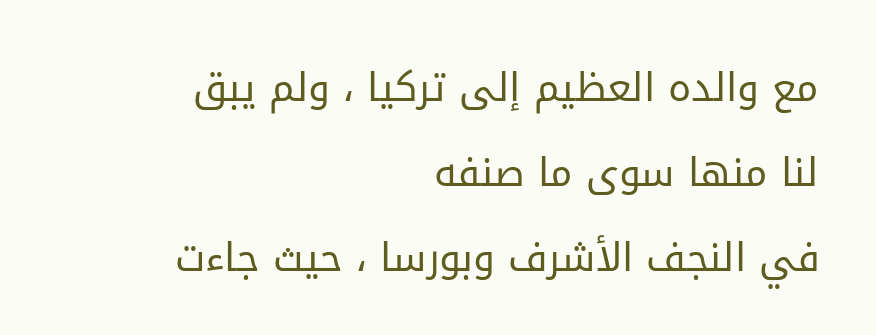مع والده العظيم إلى تركيا ، ولم يبق لنا منها سوى ما صنفه
في النجف الأشرف وبورسا ، حيث جاءت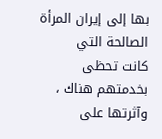بها إلى إيران المرأة الصالحة التي
كانت تحظى بخدمتهم هناك ، وآثرتها على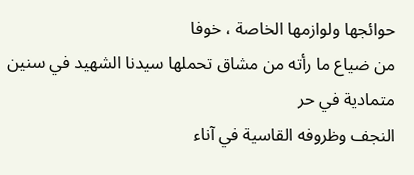حوائجها ولوازمها الخاصة ، خوفا
من ضياع ما رأته من مشاق تحملها سيدنا الشهيد في سنين متمادية في حر
النجف وظروفه القاسية في آناء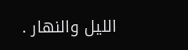الليل والنهار .